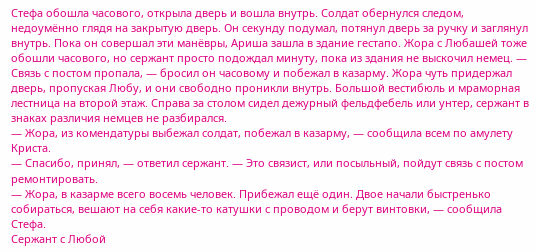Стефа обошла часового, открыла дверь и вошла внутрь. Солдат обернулся следом, недоумённо глядя на закрытую дверь. Он секунду подумал, потянул дверь за ручку и заглянул внутрь. Пока он совершал эти манёвры, Ариша зашла в здание гестапо. Жора с Любашей тоже обошли часового, но сержант просто подождал минуту, пока из здания не выскочил немец. — Связь с постом пропала, — бросил он часовому и побежал в казарму. Жора чуть придержал дверь, пропуская Любу, и они свободно проникли внутрь. Большой вестибюль и мраморная лестница на второй этаж. Справа за столом сидел дежурный фельдфебель или унтер, сержант в знаках различия немцев не разбирался.
— Жора, из комендатуры выбежал солдат, побежал в казарму, — сообщила всем по амулету Криста.
— Спасибо, принял, — ответил сержант. — Это связист, или посыльный, пойдут связь с постом ремонтировать.
— Жора, в казарме всего восемь человек. Прибежал ещё один. Двое начали быстренько собираться, вешают на себя какие-то катушки с проводом и берут винтовки, — сообщила Стефа.
Сержант с Любой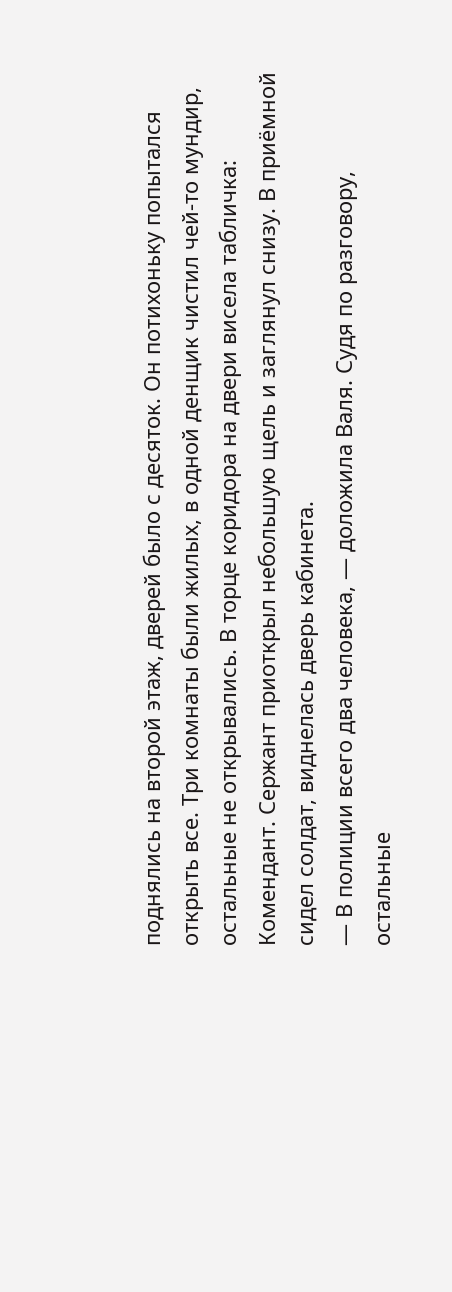поднялись на второй этаж, дверей было с десяток. Он потихоньку попытался открыть все. Три комнаты были жилых, в одной денщик чистил чей-то мундир, остальные не открывались. В торце коридора на двери висела табличка: Комендант. Сержант приоткрыл небольшую щель и заглянул снизу. В приёмной сидел солдат, виднелась дверь кабинета.
— В полиции всего два человека, — доложила Валя. Судя по разговору, остальные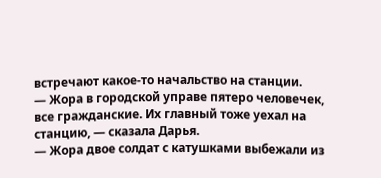встречают какое-то начальство на станции.
— Жора в городской управе пятеро человечек, все гражданские. Их главный тоже уехал на станцию, — сказала Дарья.
— Жора двое солдат с катушками выбежали из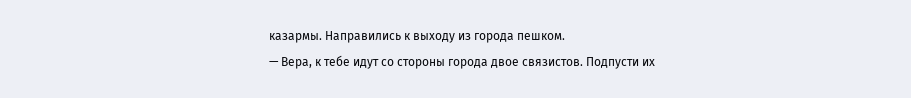казармы. Направились к выходу из города пешком.
— Вера, к тебе идут со стороны города двое связистов. Подпусти их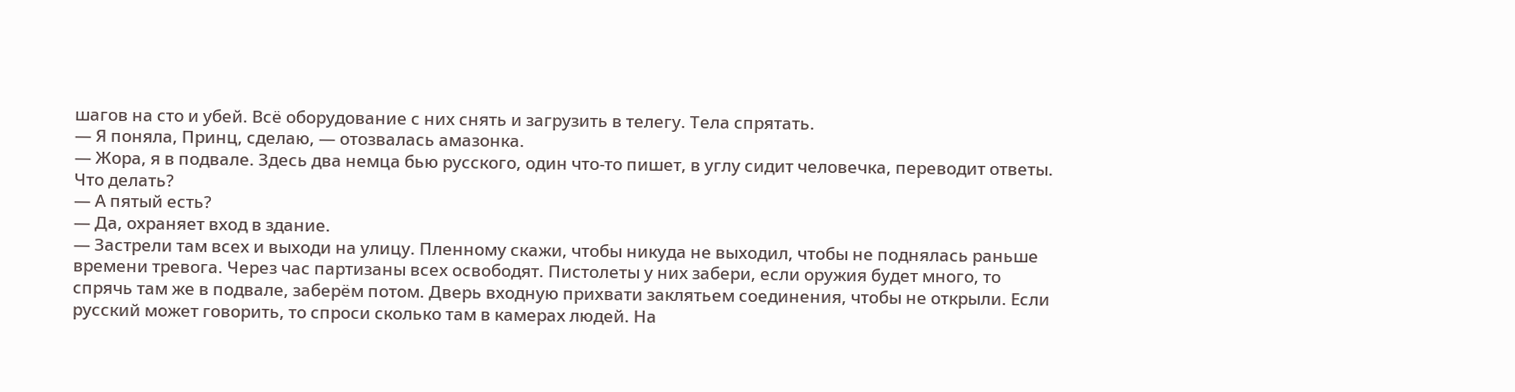шагов на сто и убей. Всё оборудование с них снять и загрузить в телегу. Тела спрятать.
— Я поняла, Принц, сделаю, — отозвалась амазонка.
— Жора, я в подвале. Здесь два немца бью русского, один что-то пишет, в углу сидит человечка, переводит ответы. Что делать?
— А пятый есть?
— Да, охраняет вход в здание.
— Застрели там всех и выходи на улицу. Пленному скажи, чтобы никуда не выходил, чтобы не поднялась раньше времени тревога. Через час партизаны всех освободят. Пистолеты у них забери, если оружия будет много, то спрячь там же в подвале, заберём потом. Дверь входную прихвати заклятьем соединения, чтобы не открыли. Если русский может говорить, то спроси сколько там в камерах людей. На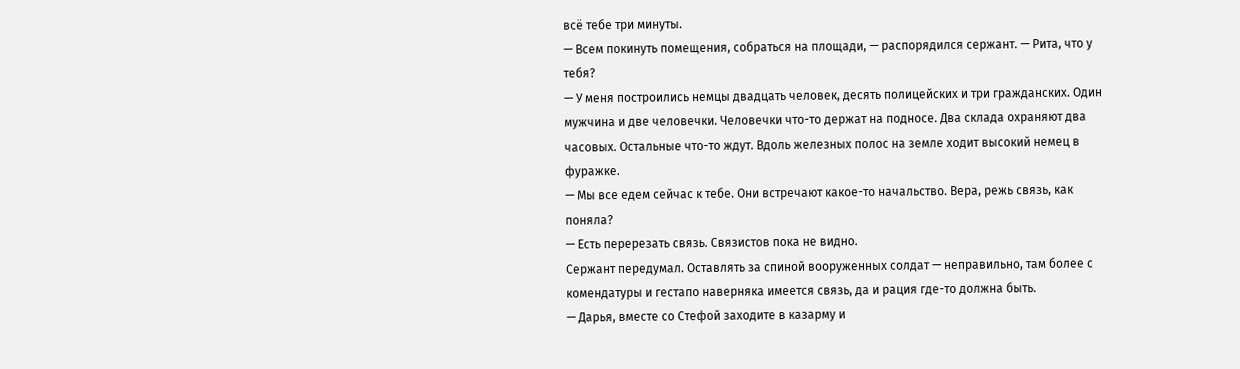всё тебе три минуты.
— Всем покинуть помещения, собраться на площади, — распорядился сержант. — Рита, что у тебя?
— У меня построились немцы двадцать человек, десять полицейских и три гражданских. Один мужчина и две человечки. Человечки что-то держат на подносе. Два склада охраняют два часовых. Остальные что-то ждут. Вдоль железных полос на земле ходит высокий немец в фуражке.
— Мы все едем сейчас к тебе. Они встречают какое-то начальство. Вера, режь связь, как поняла?
— Есть перерезать связь. Связистов пока не видно.
Сержант передумал. Оставлять за спиной вооруженных солдат — неправильно, там более с комендатуры и гестапо наверняка имеется связь, да и рация где-то должна быть.
— Дарья, вместе со Стефой заходите в казарму и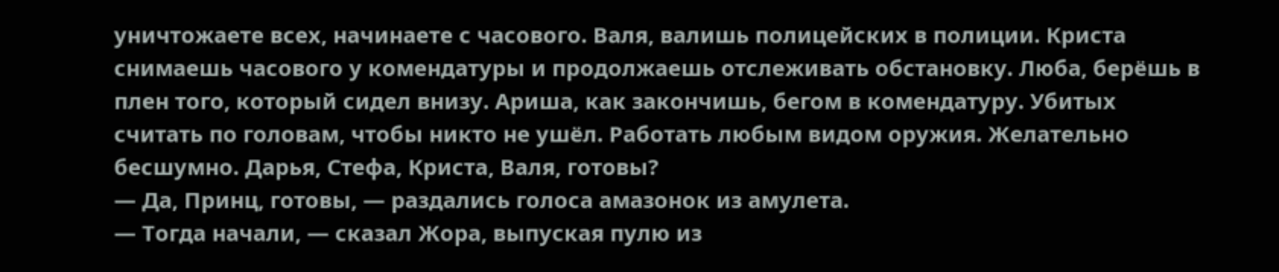уничтожаете всех, начинаете с часового. Валя, валишь полицейских в полиции. Криста снимаешь часового у комендатуры и продолжаешь отслеживать обстановку. Люба, берёшь в плен того, который сидел внизу. Ариша, как закончишь, бегом в комендатуру. Убитых считать по головам, чтобы никто не ушёл. Работать любым видом оружия. Желательно бесшумно. Дарья, Стефа, Криста, Валя, готовы?
— Да, Принц, готовы, — раздались голоса амазонок из амулета.
— Тогда начали, — сказал Жора, выпуская пулю из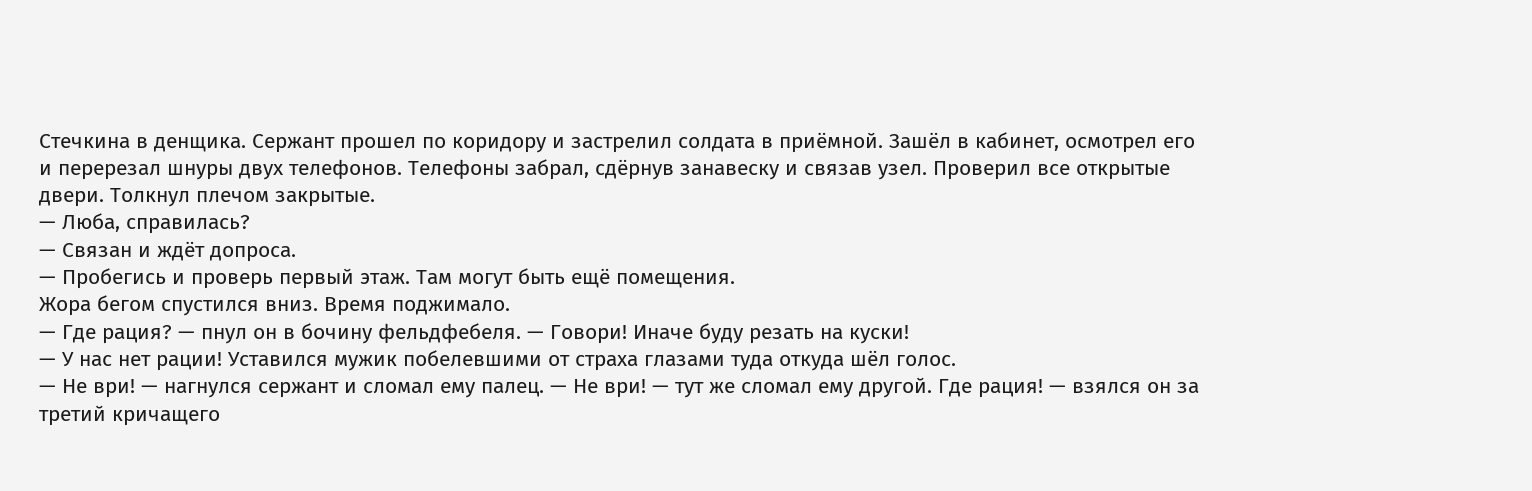Стечкина в денщика. Сержант прошел по коридору и застрелил солдата в приёмной. Зашёл в кабинет, осмотрел его и перерезал шнуры двух телефонов. Телефоны забрал, сдёрнув занавеску и связав узел. Проверил все открытые двери. Толкнул плечом закрытые.
— Люба, справилась?
— Связан и ждёт допроса.
— Пробегись и проверь первый этаж. Там могут быть ещё помещения.
Жора бегом спустился вниз. Время поджимало.
— Где рация? — пнул он в бочину фельдфебеля. — Говори! Иначе буду резать на куски!
— У нас нет рации! Уставился мужик побелевшими от страха глазами туда откуда шёл голос.
— Не ври! — нагнулся сержант и сломал ему палец. — Не ври! — тут же сломал ему другой. Где рация! — взялся он за третий кричащего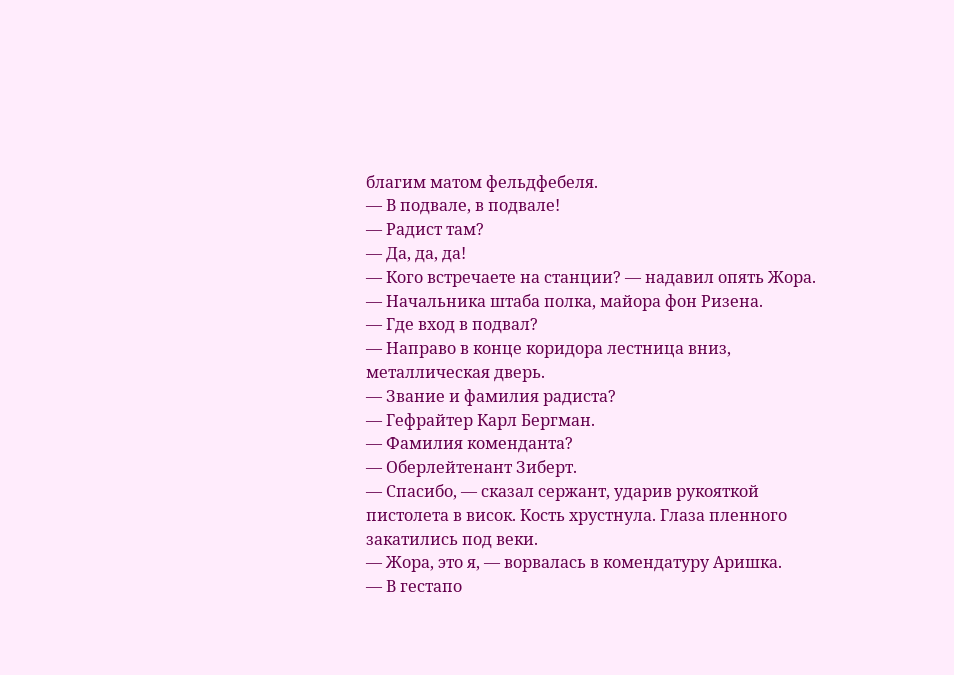благим матом фельдфебеля.
— В подвале, в подвале!
— Радист там?
— Да, да, да!
— Кого встречаете на станции? — надавил опять Жора.
— Начальника штаба полка, майора фон Ризена.
— Где вход в подвал?
— Направо в конце коридора лестница вниз, металлическая дверь.
— Звание и фамилия радиста?
— Гефрайтер Карл Бергман.
— Фамилия коменданта?
— Оберлейтенант Зиберт.
— Спасибо, — сказал сержант, ударив рукояткой пистолета в висок. Кость хрустнула. Глаза пленного закатились под веки.
— Жора, это я, — ворвалась в комендатуру Аришка.
— В гестапо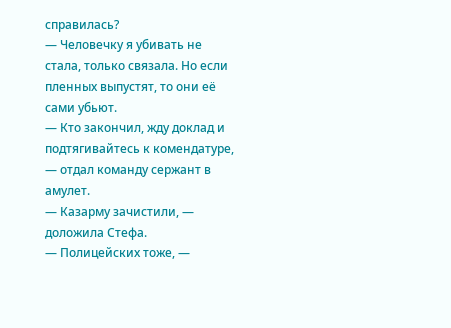справилась?
— Человечку я убивать не стала, только связала. Но если пленных выпустят, то они её сами убьют.
— Кто закончил, жду доклад и подтягивайтесь к комендатуре, — отдал команду сержант в амулет.
— Казарму зачистили, — доложила Стефа.
— Полицейских тоже, —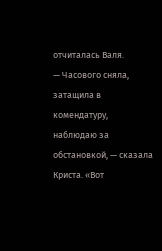отчиталась Валя.
— Часового сняла, затащила в комендатуру, наблюдаю за обстановкой, — сказала Криста. «Вот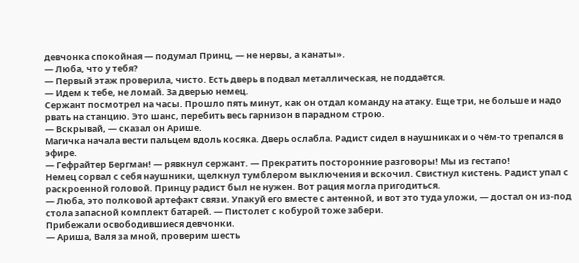девчонка спокойная — подумал Принц, — не нервы, а канаты».
— Люба, что у тебя?
— Первый этаж проверила, чисто. Есть дверь в подвал металлическая, не поддаётся.
— Идем к тебе, не ломай. За дверью немец.
Сержант посмотрел на часы. Прошло пять минут, как он отдал команду на атаку. Еще три, не больше и надо рвать на станцию. Это шанс, перебить весь гарнизон в парадном строю.
— Вскрывай, — сказал он Арише.
Магичка начала вести пальцем вдоль косяка. Дверь ослабла. Радист сидел в наушниках и о чём-то трепался в эфире.
— Гефрайтер Бергман! — рявкнул сержант. — Прекратить посторонние разговоры! Мы из гестапо!
Немец сорвал с себя наушники, щелкнул тумблером выключения и вскочил. Свистнул кистень. Радист упал с раскроенной головой. Принцу радист был не нужен. Вот рация могла пригодиться.
— Люба, это полковой артефакт связи. Упакуй его вместе с антенной, и вот это туда уложи, — достал он из-под стола запасной комплект батарей. — Пистолет с кобурой тоже забери.
Прибежали освободившиеся девчонки.
— Ариша, Валя за мной, проверим шесть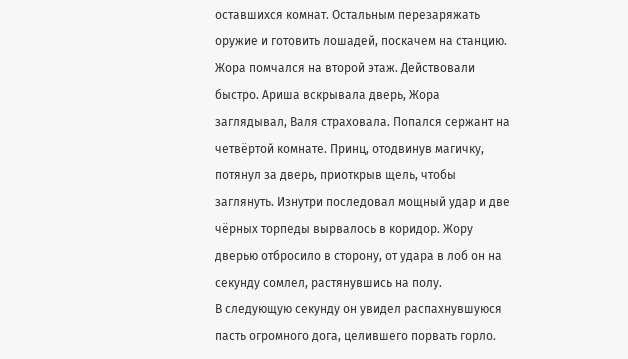оставшихся комнат. Остальным перезаряжать оружие и готовить лошадей, поскачем на станцию. Жора помчался на второй этаж. Действовали быстро. Ариша вскрывала дверь, Жора заглядывал, Валя страховала. Попался сержант на четвёртой комнате. Принц, отодвинув магичку, потянул за дверь, приоткрыв щель, чтобы заглянуть. Изнутри последовал мощный удар и две чёрных торпеды вырвалось в коридор. Жору дверью отбросило в сторону, от удара в лоб он на секунду сомлел, растянувшись на полу.
В следующую секунду он увидел распахнувшуюся пасть огромного дога, целившего порвать горло.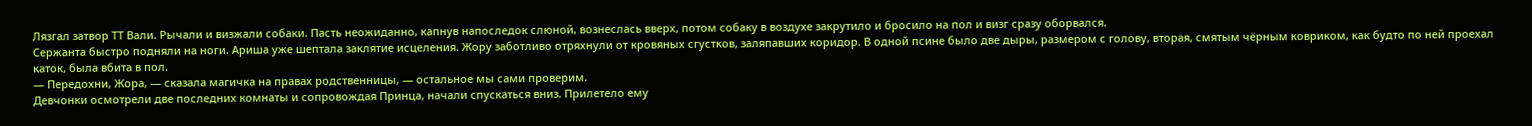Лязгал затвор ТТ Вали. Рычали и визжали собаки. Пасть неожиданно, капнув напоследок слюной, вознеслась вверх, потом собаку в воздухе закрутило и бросило на пол и визг сразу оборвался.
Сержанта быстро подняли на ноги. Ариша уже шептала заклятие исцеления. Жору заботливо отряхнули от кровяных сгустков, заляпавших коридор. В одной псине было две дыры, размером с голову, вторая, смятым чёрным ковриком, как будто по ней проехал каток, была вбита в пол.
— Передохни, Жора, — сказала магичка на правах родственницы, — остальное мы сами проверим.
Девчонки осмотрели две последних комнаты и сопровождая Принца, начали спускаться вниз. Прилетело ему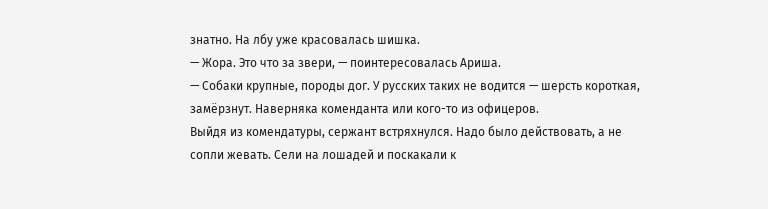знатно. На лбу уже красовалась шишка.
— Жора. Это что за звери, — поинтересовалась Ариша.
— Собаки крупные, породы дог. У русских таких не водится — шерсть короткая, замёрзнут. Наверняка коменданта или кого-то из офицеров.
Выйдя из комендатуры, сержант встряхнулся. Надо было действовать, а не сопли жевать. Сели на лошадей и поскакали к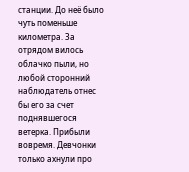станции. До неё было чуть поменьше километра. За отрядом вилось облачко пыли, но любой сторонний наблюдатель отнес бы его за счет поднявшегося ветерка. Прибыли вовремя. Девчонки только ахнули про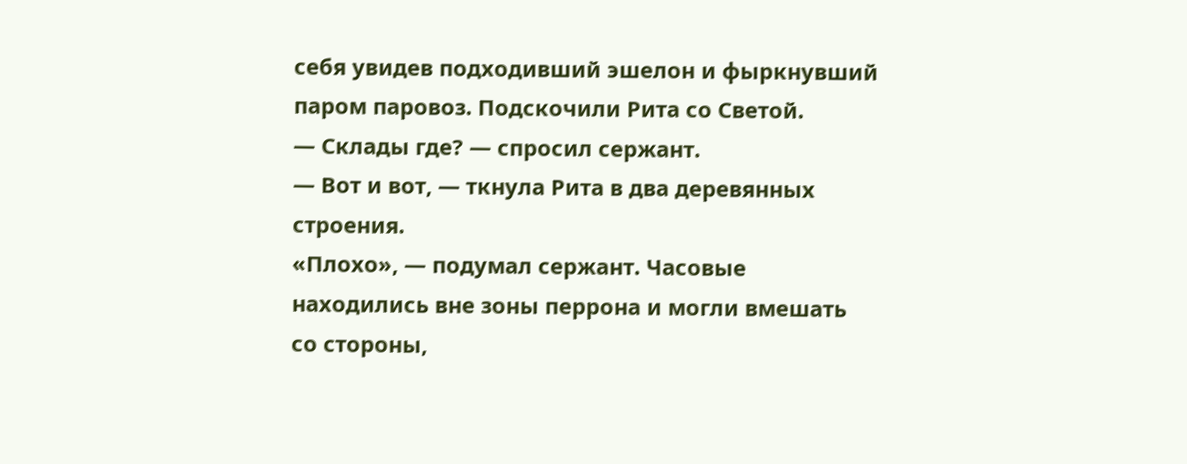себя увидев подходивший эшелон и фыркнувший паром паровоз. Подскочили Рита со Светой.
— Склады где? — спросил сержант.
— Вот и вот, — ткнула Рита в два деревянных строения.
«Плохо», — подумал сержант. Часовые находились вне зоны перрона и могли вмешать со стороны,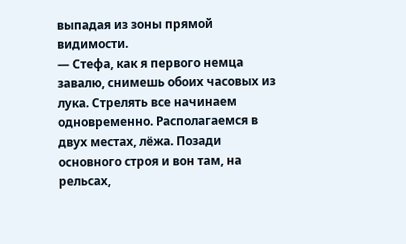выпадая из зоны прямой видимости.
— Стефа, как я первого немца завалю, снимешь обоих часовых из лука. Стрелять все начинаем одновременно. Располагаемся в двух местах, лёжа. Позади основного строя и вон там, на рельсах,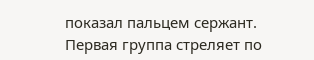показал пальцем сержант. Первая группа стреляет по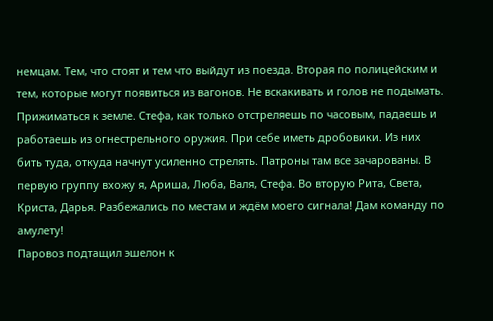немцам. Тем, что стоят и тем что выйдут из поезда. Вторая по полицейским и тем, которые могут появиться из вагонов. Не вскакивать и голов не подымать. Прижиматься к земле. Стефа, как только отстреляешь по часовым, падаешь и работаешь из огнестрельного оружия. При себе иметь дробовики. Из них бить туда, откуда начнут усиленно стрелять. Патроны там все зачарованы. В первую группу вхожу я, Ариша, Люба, Валя, Стефа. Во вторую Рита, Света, Криста, Дарья. Разбежались по местам и ждём моего сигнала! Дам команду по амулету!
Паровоз подтащил эшелон к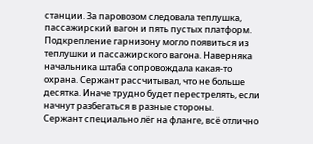станции. За паровозом следовала теплушка, пассажирский вагон и пять пустых платформ. Подкрепление гарнизону могло появиться из теплушки и пассажирского вагона. Наверняка начальника штаба сопровождала какая-то охрана. Сержант рассчитывал, что не больше десятка. Иначе трудно будет перестрелять, если начнут разбегаться в разные стороны.
Сержант специально лёг на фланге, всё отлично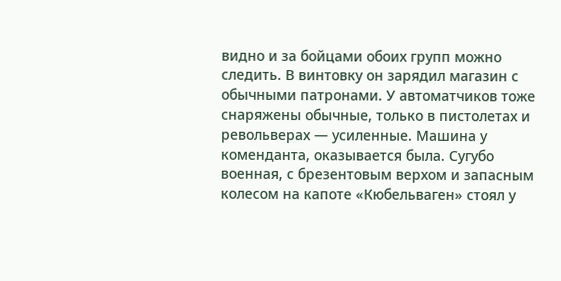видно и за бойцами обоих групп можно следить. В винтовку он зарядил магазин с обычными патронами. У автоматчиков тоже снаряжены обычные, только в пистолетах и револьверах — усиленные. Машина у коменданта, оказывается была. Сугубо военная, с брезентовым верхом и запасным колесом на капоте «Кюбельваген» стоял у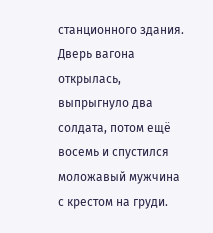станционного здания.
Дверь вагона открылась, выпрыгнуло два солдата, потом ещё восемь и спустился моложавый мужчина с крестом на груди.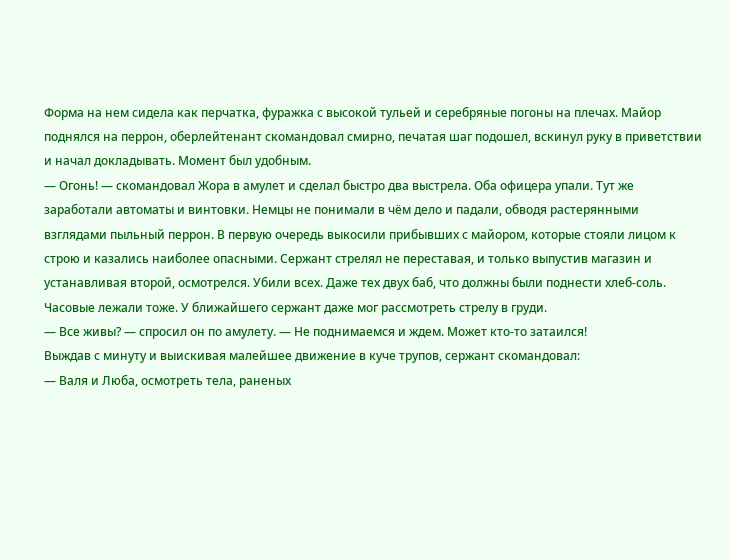Форма на нем сидела как перчатка, фуражка с высокой тульей и серебряные погоны на плечах. Майор поднялся на перрон, оберлейтенант скомандовал смирно, печатая шаг подошел, вскинул руку в приветствии и начал докладывать. Момент был удобным.
— Огонь! — скомандовал Жора в амулет и сделал быстро два выстрела. Оба офицера упали. Тут же заработали автоматы и винтовки. Немцы не понимали в чём дело и падали, обводя растерянными взглядами пыльный перрон. В первую очередь выкосили прибывших с майором, которые стояли лицом к строю и казались наиболее опасными. Сержант стрелял не переставая, и только выпустив магазин и устанавливая второй, осмотрелся. Убили всех. Даже тех двух баб, что должны были поднести хлеб-соль. Часовые лежали тоже. У ближайшего сержант даже мог рассмотреть стрелу в груди.
— Все живы? — спросил он по амулету. — Не поднимаемся и ждем. Может кто-то затаился!
Выждав с минуту и выискивая малейшее движение в куче трупов, сержант скомандовал:
— Валя и Люба, осмотреть тела, раненых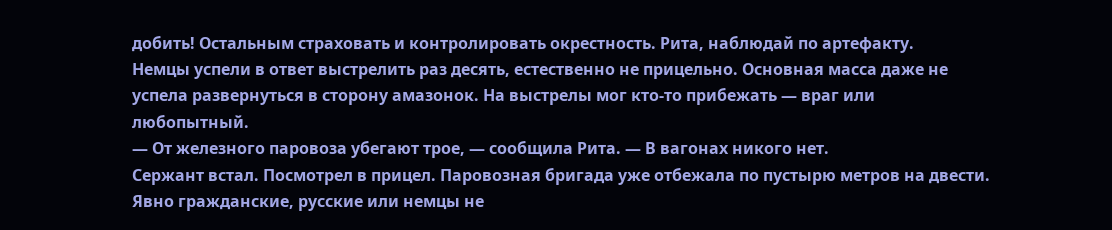добить! Остальным страховать и контролировать окрестность. Рита, наблюдай по артефакту.
Немцы успели в ответ выстрелить раз десять, естественно не прицельно. Основная масса даже не успела развернуться в сторону амазонок. На выстрелы мог кто-то прибежать — враг или любопытный.
— От железного паровоза убегают трое, — сообщила Рита. — В вагонах никого нет.
Сержант встал. Посмотрел в прицел. Паровозная бригада уже отбежала по пустырю метров на двести. Явно гражданские, русские или немцы не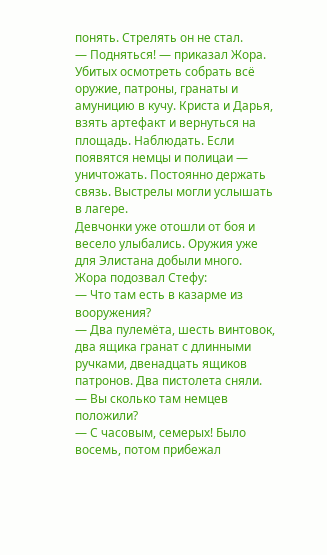понять. Стрелять он не стал.
— Подняться! — приказал Жора. Убитых осмотреть собрать всё оружие, патроны, гранаты и амуницию в кучу. Криста и Дарья, взять артефакт и вернуться на площадь. Наблюдать. Если появятся немцы и полицаи — уничтожать. Постоянно держать связь. Выстрелы могли услышать в лагере.
Девчонки уже отошли от боя и весело улыбались. Оружия уже для Элистана добыли много.
Жора подозвал Стефу:
— Что там есть в казарме из вооружения?
— Два пулемёта, шесть винтовок, два ящика гранат с длинными ручками, двенадцать ящиков патронов. Два пистолета сняли.
— Вы сколько там немцев положили?
— С часовым, семерых! Было восемь, потом прибежал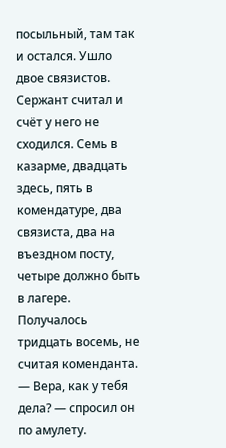посыльный, там так и остался. Ушло двое связистов.
Сержант считал и счёт у него не сходился. Семь в казарме, двадцать здесь, пять в комендатуре, два связиста, два на въездном посту, четыре должно быть в лагере. Получалось тридцать восемь, не считая коменданта.
— Вера, как у тебя дела? — спросил он по амулету.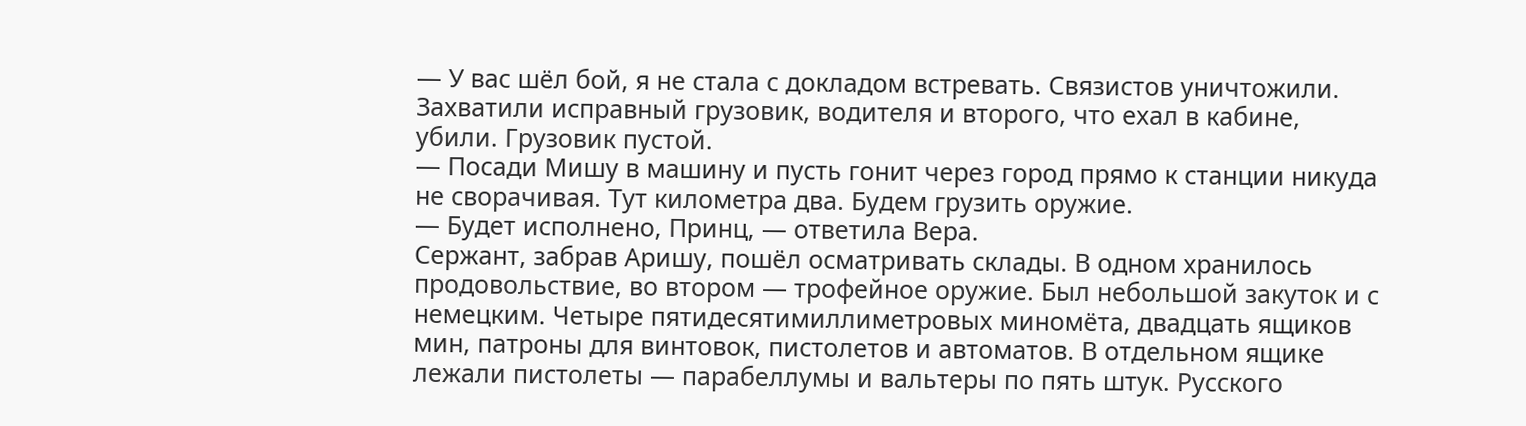— У вас шёл бой, я не стала с докладом встревать. Связистов уничтожили. Захватили исправный грузовик, водителя и второго, что ехал в кабине, убили. Грузовик пустой.
— Посади Мишу в машину и пусть гонит через город прямо к станции никуда не сворачивая. Тут километра два. Будем грузить оружие.
— Будет исполнено, Принц, — ответила Вера.
Сержант, забрав Аришу, пошёл осматривать склады. В одном хранилось продовольствие, во втором — трофейное оружие. Был небольшой закуток и с немецким. Четыре пятидесятимиллиметровых миномёта, двадцать ящиков мин, патроны для винтовок, пистолетов и автоматов. В отдельном ящике лежали пистолеты — парабеллумы и вальтеры по пять штук. Русского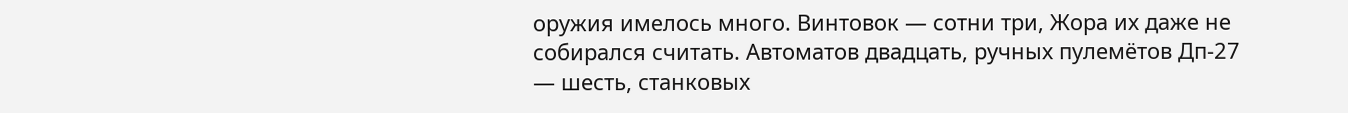оружия имелось много. Винтовок — сотни три, Жора их даже не собирался считать. Автоматов двадцать, ручных пулемётов Дп-27 — шесть, станковых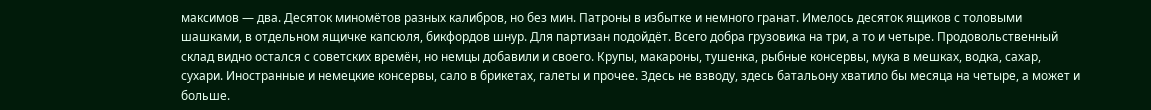максимов — два. Десяток миномётов разных калибров, но без мин. Патроны в избытке и немного гранат. Имелось десяток ящиков с толовыми шашками, в отдельном ящичке капсюля, бикфордов шнур. Для партизан подойдёт. Всего добра грузовика на три, а то и четыре. Продовольственный склад видно остался с советских времён, но немцы добавили и своего. Крупы, макароны, тушенка, рыбные консервы, мука в мешках, водка, сахар, сухари. Иностранные и немецкие консервы, сало в брикетах, галеты и прочее. Здесь не взводу, здесь батальону хватило бы месяца на четыре, а может и больше.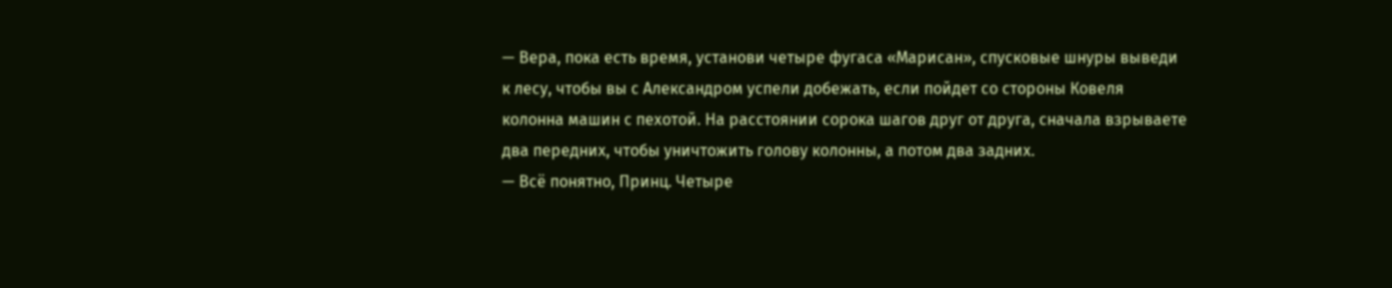— Вера, пока есть время, установи четыре фугаса «Марисан», спусковые шнуры выведи к лесу, чтобы вы с Александром успели добежать, если пойдет со стороны Ковеля колонна машин с пехотой. На расстоянии сорока шагов друг от друга, сначала взрываете два передних, чтобы уничтожить голову колонны, а потом два задних.
— Всё понятно, Принц. Четыре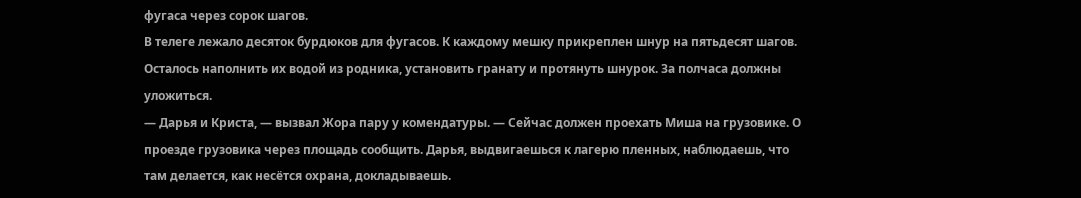фугаса через сорок шагов.
В телеге лежало десяток бурдюков для фугасов. К каждому мешку прикреплен шнур на пятьдесят шагов. Осталось наполнить их водой из родника, установить гранату и протянуть шнурок. За полчаса должны уложиться.
— Дарья и Криста, — вызвал Жора пару у комендатуры. — Сейчас должен проехать Миша на грузовике. О проезде грузовика через площадь сообщить. Дарья, выдвигаешься к лагерю пленных, наблюдаешь, что там делается, как несётся охрана, докладываешь.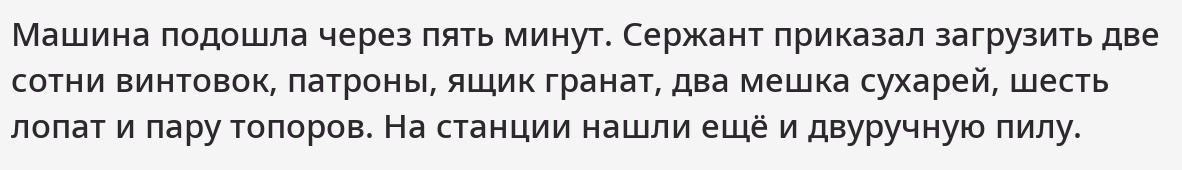Машина подошла через пять минут. Сержант приказал загрузить две сотни винтовок, патроны, ящик гранат, два мешка сухарей, шесть лопат и пару топоров. На станции нашли ещё и двуручную пилу.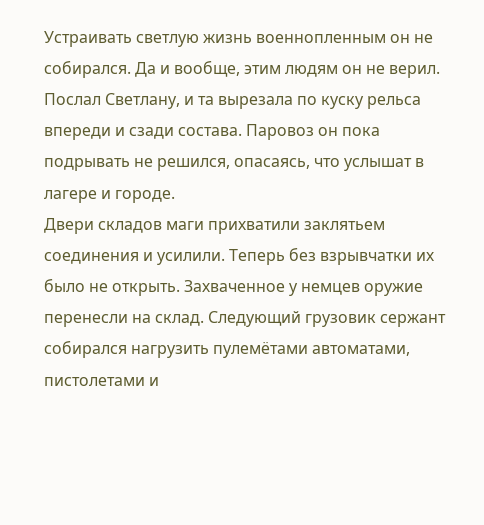Устраивать светлую жизнь военнопленным он не собирался. Да и вообще, этим людям он не верил.
Послал Светлану, и та вырезала по куску рельса впереди и сзади состава. Паровоз он пока подрывать не решился, опасаясь, что услышат в лагере и городе.
Двери складов маги прихватили заклятьем соединения и усилили. Теперь без взрывчатки их было не открыть. Захваченное у немцев оружие перенесли на склад. Следующий грузовик сержант собирался нагрузить пулемётами автоматами, пистолетами и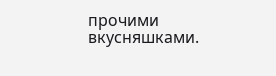прочими вкусняшками.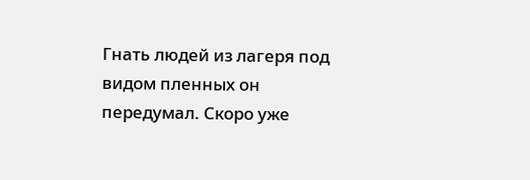Гнать людей из лагеря под видом пленных он передумал. Скоро уже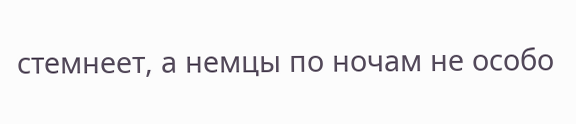стемнеет, а немцы по ночам не особо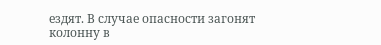ездят. В случае опасности загонят колонну в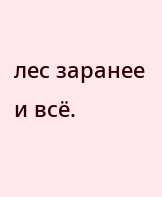лес заранее и всё.